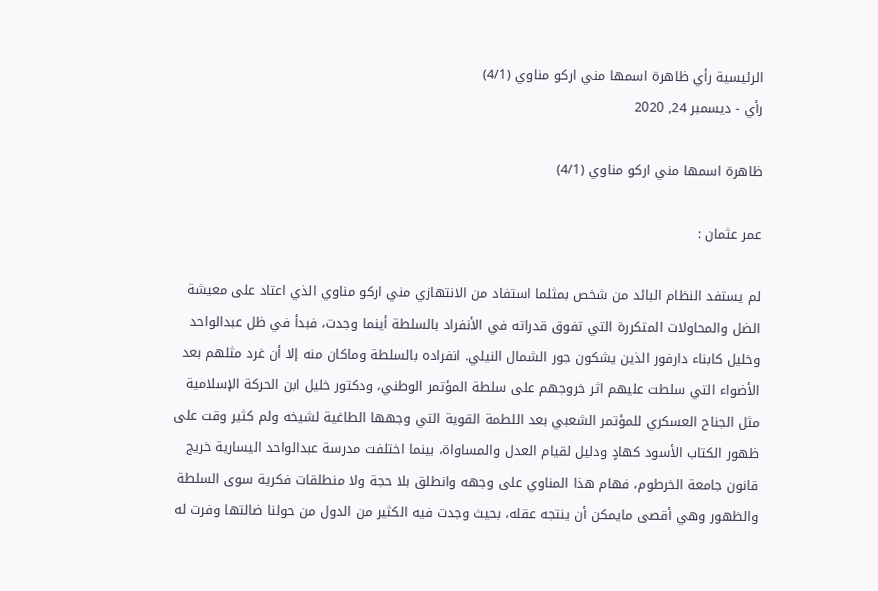الرئيسية رأي ظاهرة اسمها مني اركو مناوي (4/1)
رأي - ديسمبر 24, 2020

ظاهرة اسمها مني اركو مناوي (4/1)

عمر عثمان :

لم يستفد النظام البائد من شخص بمثلما استفاد من الانتهازي مني اركو مناوي الذي اعتاد على معيشة الضل والمحاولات المتكررة التي تفوق قدراته في الأنفراد بالسلطة أينما وجدت، فبدأ في ظل عبدالواحد وخليل كابناء دارفور الذين يشكون جور الشمال النيلي. انفراده بالسلطة وماكان منه إلا أن غرد مثلهم بعد الأضواء التي سلطت عليهم اثر خروجهم على سلطة المؤتمر الوطني، ودكتور خليل ابن الحركة الإسلامية مثل الجناح العسكري للمؤتمر الشعبي بعد اللطمة القوية التي وجهها الطاغية لشيخه ولم كثير وقت على ظهور الكتاب الأسود كهادٍ ودليل لقيام العدل والمساواة، بينما اختلفت مدرسة عبدالواحد اليسارية خريج قانون جامعة الخرطوم، فهام هذا المناوي على وجهه وانطلق بلا حجة ولا منطلقات فكرية سوى السلطة والظهور وهي أقصى مايمكن أن ينتجه عقله، بحيث وجدت فيه الكثير من الدول من حولنا ضالتها وفرت له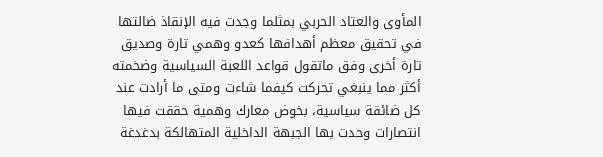المأوى والعتاد الحربي بمثلما وجدت فيه الإنقاذ ضالتها في تحقيق معظم أهدافها كعدو وهمي تارة وصديق تارة أخرى وفق ماتقول قواعد اللعبة السياسية وضخمته أكثر مما ينبغي تحركت كيفما شاءت ومتى ما أرادت عند كل ضائقة سياسية، بخوض معارك وهمية حققت فيها انتصارات وحدت بها الجبهة الداخلية المتهالكة بدغدغة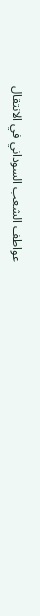عواطف الشعب السوداني في الانتقال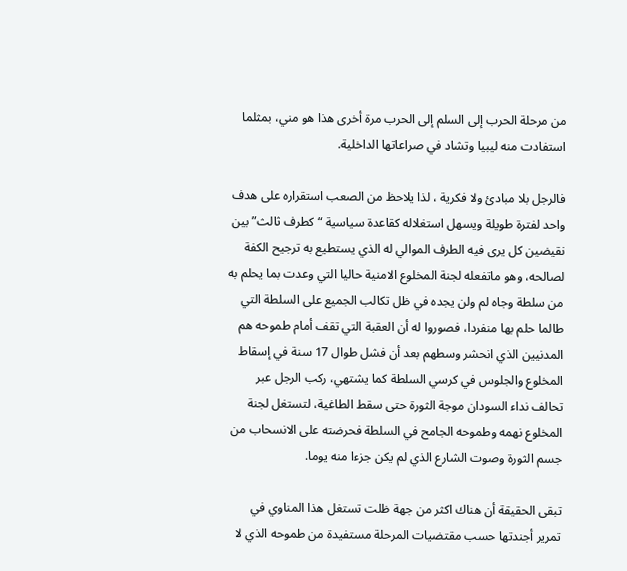من مرحلة الحرب إلى السلم إلى الحرب مرة أخرى هذا هو مني، بمثلما استفادت منه ليبيا وتشاد في صراعاتها الداخلية.

فالرجل بلا مبادئ ولا فكرية ، لذا يلاحظ من الصعب استقراره على هدف واحد لفترة طويلة ويسهل استغلاله كقاعدة سياسية “كطرف ثالث” بين نقيضين كل يرى فيه الطرف الموالي له الذي يستطيع به ترجيح الكفة لصالحه، وهو ماتفعله لجنة المخلوع الامنية حاليا التي وعدت بما يحلم به من سلطة وجاه لم ولن يجده في ظل تكالب الجميع على السلطة التي طالما حلم بها منفردا، فصوروا له أن العقبة التي تقف أمام طموحه هم المدنيين الذي انحشر وسطهم بعد أن فشل طوال 17 سنة في إسقاط المخلوع والجلوس في كرسي السلطة كما يشتهي، ركب الرجل عبر تحالف نداء السودان موجة الثورة حتى سقط الطاغية، لتستغل لجنة المخلوع نهمه وطموحه الجامح في السلطة فحرضته على الانسحاب من جسم الثورة وصوت الشارع الذي لم يكن جزءا منه يوما.

تبقى الحقيقة أن هناك اكثر من جهة ظلت تستغل هذا المناوي في تمرير أجندتها حسب مقتضيات المرحلة مستفيدة من طموحه الذي لا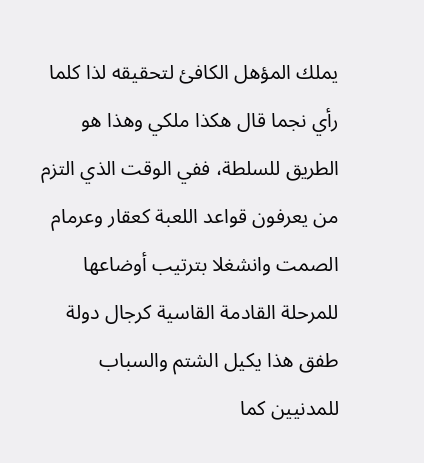يملك المؤهل الكافئ لتحقيقه لذا كلما رأي نجما قال هكذا ملكي وهذا هو الطريق للسلطة، ففي الوقت الذي التزم من يعرفون قواعد اللعبة كعقار وعرمام الصمت وانشغلا بترتيب أوضاعها للمرحلة القادمة القاسية كرجال دولة طفق هذا يكيل الشتم والسباب للمدنيين كما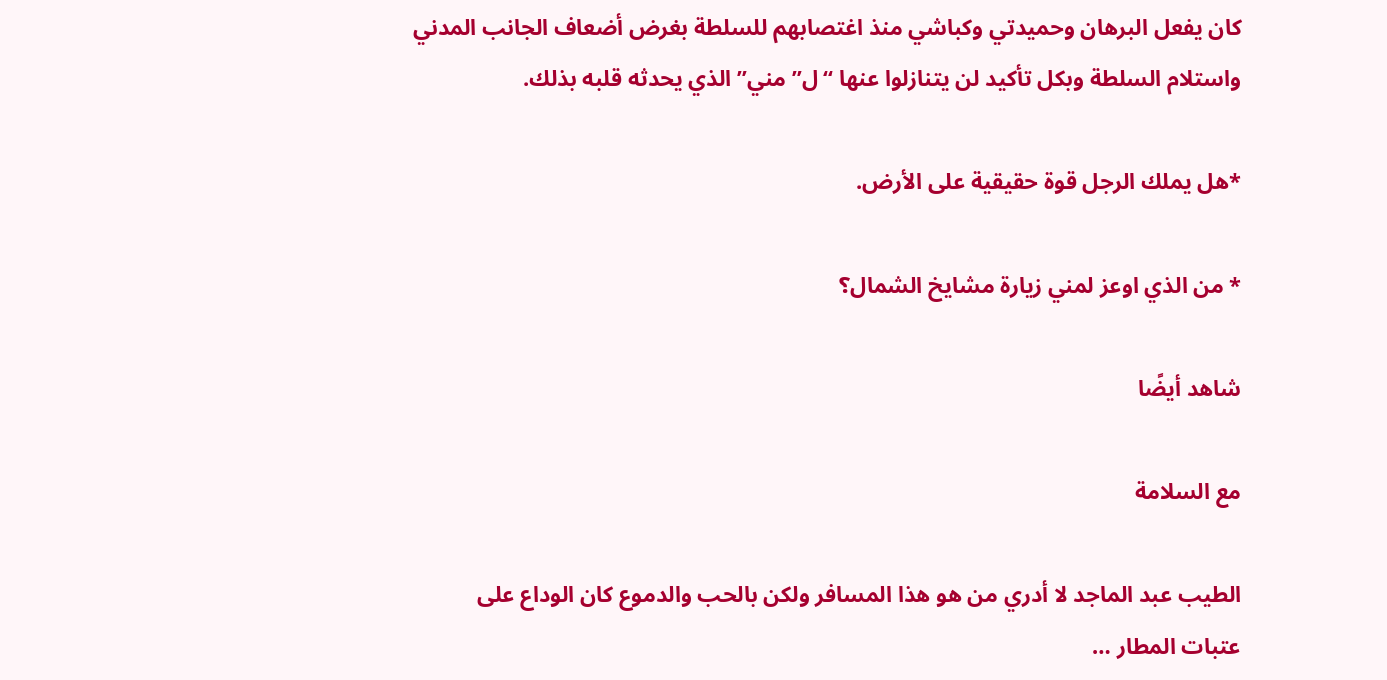كان يفعل البرهان وحميدتي وكباشي منذ اغتصابهم للسلطة بغرض أضعاف الجانب المدني واستلام السلطة وبكل تأكيد لن يتنازلوا عنها “ل” مني” الذي يحدثه قلبه بذلك.

*هل يملك الرجل قوة حقيقية على الأرض.

* من الذي اوعز لمني زيارة مشايخ الشمال؟

شاهد أيضًا

مع السلامة

الطيب عبد الماجد لا أدري من هو هذا المسافر ولكن بالحب والدموع كان الوداع على عتبات المطار …